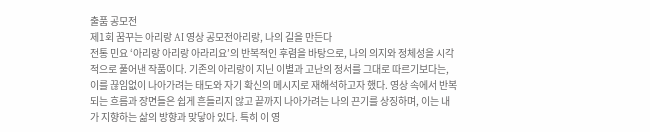출품 공모전
제1회 꿈꾸는 아리랑 AI 영상 공모전아리랑, 나의 길을 만든다
전통 민요 ‘아리랑 아리랑 아라리요’의 반복적인 후렴을 바탕으로, 나의 의지와 정체성을 시각적으로 풀어낸 작품이다. 기존의 아리랑이 지닌 이별과 고난의 정서를 그대로 따르기보다는, 이를 끊임없이 나아가려는 태도와 자기 확신의 메시지로 재해석하고자 했다. 영상 속에서 반복되는 흐름과 장면들은 쉽게 흔들리지 않고 끝까지 나아가려는 나의 끈기를 상징하며, 이는 내가 지향하는 삶의 방향과 맞닿아 있다. 특히 이 영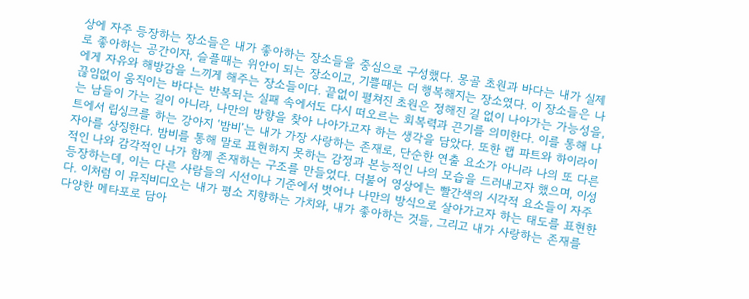상에 자주 등장하는 장소들은 내가 좋아하는 장소들을 중심으로 구성했다. 몽골 초원과 바다는 내가 실제로 좋아하는 공간이자, 슬플때는 위안이 되는 장소이고, 기쁠때는 더 행복해지는 장소였다. 이 장소들은 나에게 자유와 해방감을 느끼게 해주는 장소들이다. 끝없이 펼쳐진 초원은 정해진 길 없이 나아가는 가능성을, 끊임없이 움직이는 바다는 반복되는 실패 속에서도 다시 떠오르는 회복력과 끈기를 의미한다. 이를 통해 나는 남들이 가는 길이 아니라, 나만의 방향을 찾아 나아가고자 하는 생각을 담았다. 또한 랩 파트와 하이라이트에서 립싱크를 하는 강아지 ‘밤비’는 내가 가장 사랑하는 존재로, 단순한 연출 요소가 아니라 나의 또 다른 자아를 상징한다. 밤비를 통해 말로 표현하지 못하는 감정과 본능적인 나의 모습을 드러내고자 했으며, 이성적인 나와 감각적인 나가 함께 존재하는 구조를 만들었다. 더불어 영상에는 빨간색의 시각적 요소들이 자주 등장하는데, 이는 다른 사람들의 시선이나 기준에서 벗어나 나만의 방식으로 살아가고자 하는 태도를 표현한다. 이처럼 이 뮤직비디오는 내가 평소 지향하는 가치와, 내가 좋아하는 것들, 그리고 내가 사랑하는 존재를 다양한 메타포로 담아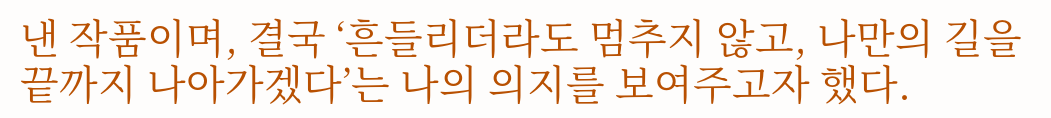낸 작품이며, 결국 ‘흔들리더라도 멈추지 않고, 나만의 길을 끝까지 나아가겠다’는 나의 의지를 보여주고자 했다.